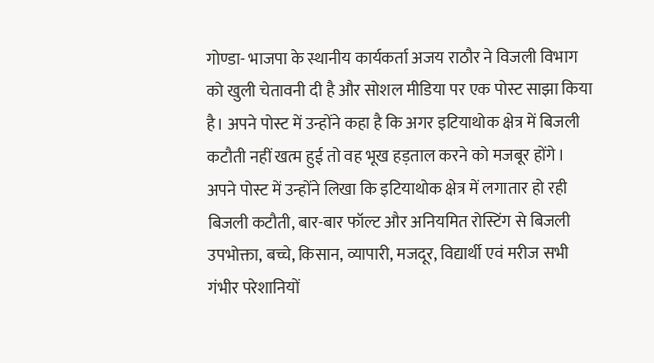गोण्डा- भाजपा के स्थानीय कार्यकर्ता अजय राठौर ने विजली विभाग को खुली चेतावनी दी है और सोशल मीडिया पर एक पोस्ट साझा किया है। अपने पोस्ट में उन्होंने कहा है कि अगर इटियाथोक क्षेत्र में बिजली कटौती नहीं खत्म हुई तो वह भूख हड़ताल करने को मजबूर होंगे। अपने पोस्ट में उन्होंने लिखा कि इटियाथोक क्षेत्र में लगातार हो रही बिजली कटौती, बार-बार फॉल्ट और अनियमित रोस्टिंग से बिजली उपभोक्ता, बच्चे, किसान, व्यापारी, मजदूर, विद्यार्थी एवं मरीज सभी गंभीर परेशानियों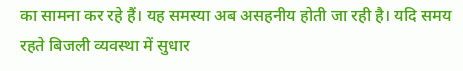का सामना कर रहे हैं। यह समस्या अब असहनीय होती जा रही है। यदि समय रहते बिजली व्यवस्था में सुधार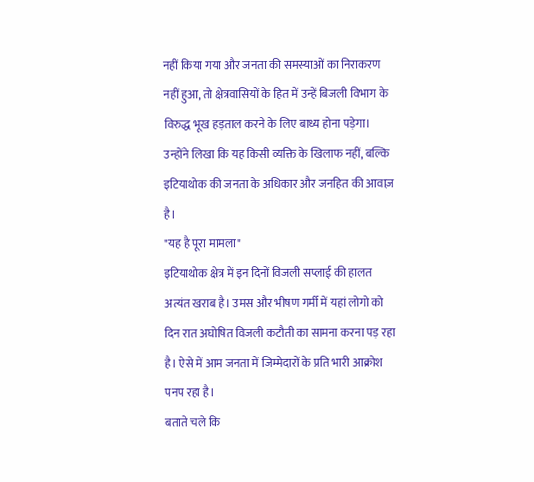नहीं किया गया और जनता की समस्याओं का निराकरण नहीं हुआ, तो क्षेत्रवासियों के हित में उन्हें बिजली विभाग के विरुद्ध भूख हड़ताल करने के लिए बाध्य होना पड़ेगा। उन्होंने लिखा कि यह किसी व्यक्ति के खिलाफ नहीं, बल्कि इटियाथोक की जनता के अधिकार और जनहित की आवाज़ है।
"यह है पूरा मामला"
इटियाथोक क्षेत्र में इन दिनों विजली सप्लाई की हालत अत्यंत खराब है। उमस और भीषण गर्मी में यहां लोगो को दिन रात अघोषित विजली कटौती का सामना करना पड़ रहा है। ऐसे में आम जनता में जिम्मेदारों के प्रति भारी आक्रोश पनप रहा है।
बताते चले कि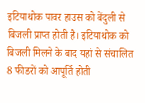इटियाथोक पावर हाउस को बेंदुली से बिजली प्राप्त होती है। इटियाथोक को बिजली मिलने के बाद यहां से संचालित 8 फीडरों को आपूर्ति होती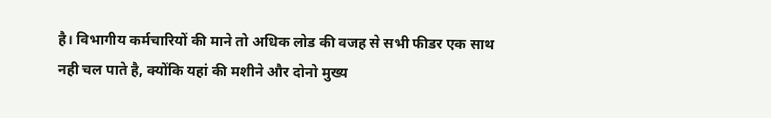है। विभागीय कर्मचारियों की माने तो अधिक लोड की वजह से सभी फीडर एक साथ नही चल पाते है, क्योंकि यहां की मशीने और दोनो मुख्य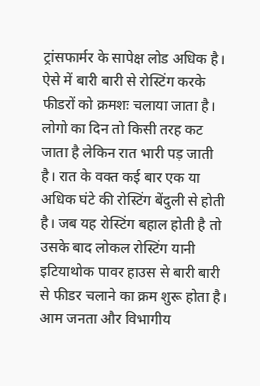ट्रांसफार्मर के सापेक्ष लोड अधिक है। ऐसे में बारी बारी से रोस्टिंग करके फीडरों को क्रमशः चलाया जाता है। लोगो का दिन तो किसी तरह कट जाता है लेकिन रात भारी पड़ जाती है। रात के वक्त कई बार एक या अधिक घंटे की रोस्टिंग बेंदुली से होती है। जब यह रोस्टिंग बहाल होती है तो उसके बाद लोकल रोस्टिंग यानी इटियाथोक पावर हाउस से बारी बारी से फीडर चलाने का क्रम शुरू होता है।
आम जनता और विभागीय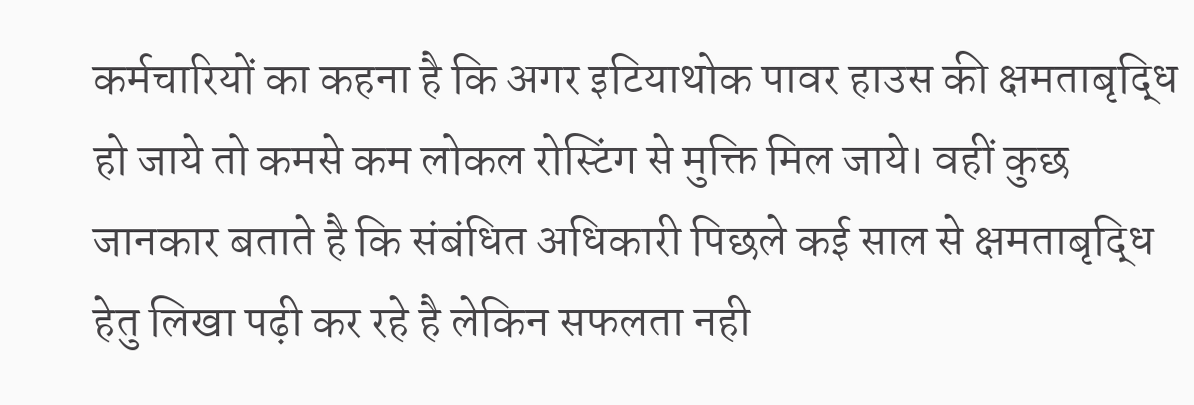कर्मचारियों का कहना है कि अगर इटियाथोक पावर हाउस की क्षमताबृद्धि हो जाये तो कमसे कम लोकल रोस्टिंग से मुक्ति मिल जाये। वहीं कुछ जानकार बताते है कि संबंधित अधिकारी पिछले कई साल से क्षमताबृद्धि हेतु लिखा पढ़ी कर रहे है लेकिन सफलता नही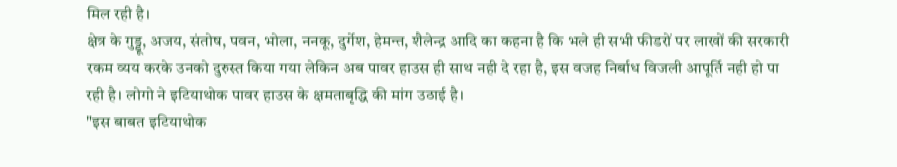मिल रही है।
क्षेत्र के गुड्डू, अजय, संतोष, पवन, भोला, ननकू, दुर्गेश, हेमन्त, शैलेन्द्र आदि का कहना है कि भले ही सभी फीडरों पर लाखों की सरकारी रकम व्यय करके उनको दुरुस्त किया गया लेकिन अब पावर हाउस ही साथ नही दे रहा है, इस वजह निर्बाध विजली आपूर्ति नही हो पा रही है। लोगो ने इटियाथोक पावर हाउस के क्षमताबृद्धि की मांग उठाई है।
"इस बाबत इटियाथोक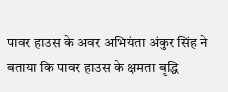पावर हाउस के अवर अभियंता अंकुर सिंह ने बताया कि पावर हाउस के क्षमता बृद्धि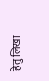हेतु लिखा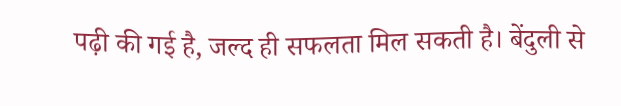पढ़ी की गई है, जल्द ही सफलता मिल सकती है। बेंदुली से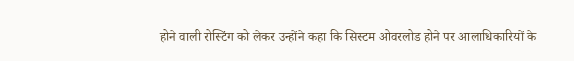होने वाली रोस्टिंग को लेकर उन्होंने कहा कि सिस्टम ओवरलोड होने पर आलाधिकारियों के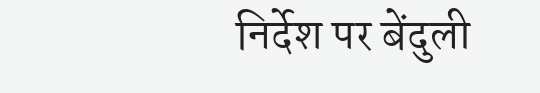निर्देश पर बेंदुली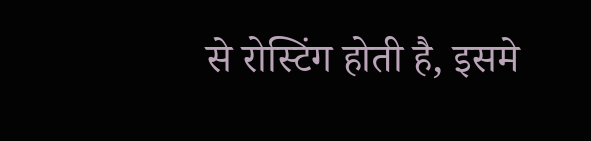से रोस्टिंग होती है, इसमे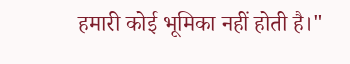हमारी कोई भूमिका नहीं होती है।"